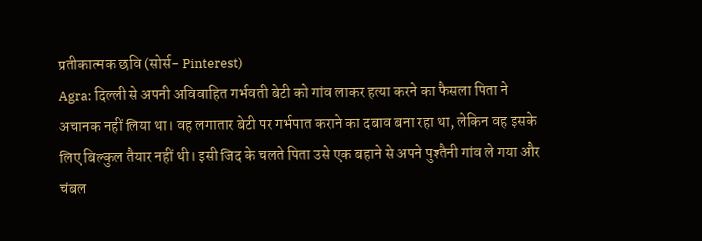प्रतीकात्मक छवि (सोर्स- Pinterest)
Agra: दिल्ली से अपनी अविवाहित गर्भवती बेटी को गांव लाकर हत्या करने का फैसला पिता ने अचानक नहीं लिया था। वह लगातार बेटी पर गर्भपात कराने का दबाव बना रहा था, लेकिन वह इसके लिए बिल्कुल तैयार नहीं थी। इसी जिद के चलते पिता उसे एक बहाने से अपने पुश्तैनी गांव ले गया और चंबल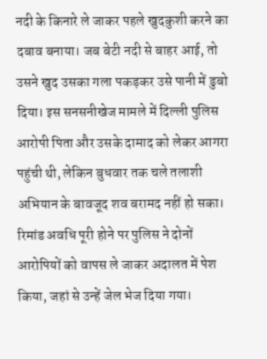नदी के किनारे ले जाकर पहले खुदकुशी करने का दबाव बनाया। जब बेटी नदी से बाहर आई, तो उसने खुद उसका गला पकड़कर उसे पानी में डुबो दिया। इस सनसनीखेज मामले में दिल्ली पुलिस आरोपी पिता और उसके दामाद को लेकर आगरा पहुंची थी, लेकिन बुधवार तक चले तलाशी अभियान के बावजूद शव बरामद नहीं हो सका। रिमांड अवधि पूरी होने पर पुलिस ने दोनों आरोपियों को वापस ले जाकर अदालत में पेश किया, जहां से उन्हें जेल भेज दिया गया।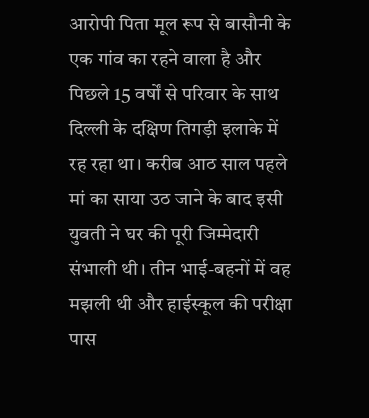आरोपी पिता मूल रूप से बासौनी के एक गांव का रहने वाला है और पिछले 15 वर्षों से परिवार के साथ दिल्ली के दक्षिण तिगड़ी इलाके में रह रहा था। करीब आठ साल पहले मां का साया उठ जाने के बाद इसी युवती ने घर की पूरी जिम्मेदारी संभाली थी। तीन भाई-बहनों में वह मझली थी और हाईस्कूल की परीक्षा पास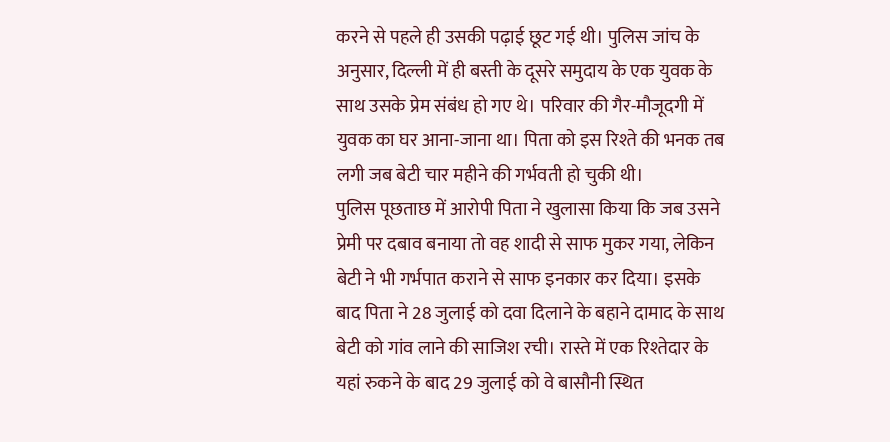करने से पहले ही उसकी पढ़ाई छूट गई थी। पुलिस जांच के अनुसार, दिल्ली में ही बस्ती के दूसरे समुदाय के एक युवक के साथ उसके प्रेम संबंध हो गए थे। परिवार की गैर-मौजूदगी में युवक का घर आना-जाना था। पिता को इस रिश्ते की भनक तब लगी जब बेटी चार महीने की गर्भवती हो चुकी थी।
पुलिस पूछताछ में आरोपी पिता ने खुलासा किया कि जब उसने प्रेमी पर दबाव बनाया तो वह शादी से साफ मुकर गया, लेकिन बेटी ने भी गर्भपात कराने से साफ इनकार कर दिया। इसके बाद पिता ने 28 जुलाई को दवा दिलाने के बहाने दामाद के साथ बेटी को गांव लाने की साजिश रची। रास्ते में एक रिश्तेदार के यहां रुकने के बाद 29 जुलाई को वे बासौनी स्थित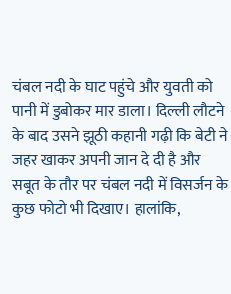चंबल नदी के घाट पहुंचे और युवती को पानी में डुबोकर मार डाला। दिल्ली लौटने के बाद उसने झूठी कहानी गढ़ी कि बेटी ने जहर खाकर अपनी जान दे दी है और सबूत के तौर पर चंबल नदी में विसर्जन के कुछ फोटो भी दिखाए। हालांकि,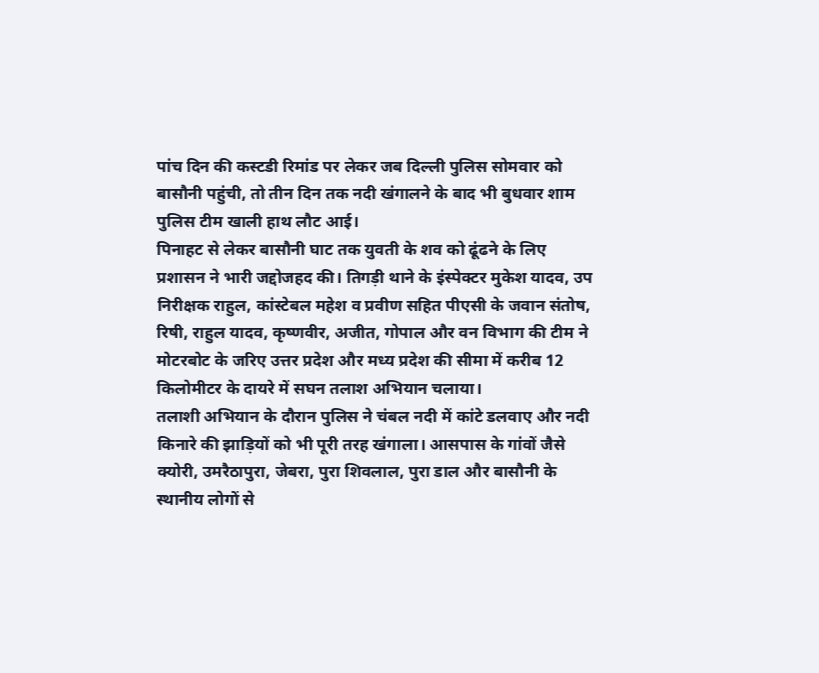पांच दिन की कस्टडी रिमांड पर लेकर जब दिल्ली पुलिस सोमवार को बासौनी पहुंची, तो तीन दिन तक नदी खंगालने के बाद भी बुधवार शाम पुलिस टीम खाली हाथ लौट आई।
पिनाहट से लेकर बासौनी घाट तक युवती के शव को ढूंढने के लिए प्रशासन ने भारी जद्दोजहद की। तिगड़ी थाने के इंस्पेक्टर मुकेश यादव, उप निरीक्षक राहुल, कांस्टेबल महेश व प्रवीण सहित पीएसी के जवान संतोष, रिषी, राहुल यादव, कृष्णवीर, अजीत, गोपाल और वन विभाग की टीम ने मोटरबोट के जरिए उत्तर प्रदेश और मध्य प्रदेश की सीमा में करीब 12 किलोमीटर के दायरे में सघन तलाश अभियान चलाया।
तलाशी अभियान के दौरान पुलिस ने चंबल नदी में कांटे डलवाए और नदी किनारे की झाड़ियों को भी पूरी तरह खंगाला। आसपास के गांवों जैसे क्योरी, उमरैठापुरा, जेबरा, पुरा शिवलाल, पुरा डाल और बासौनी के स्थानीय लोगों से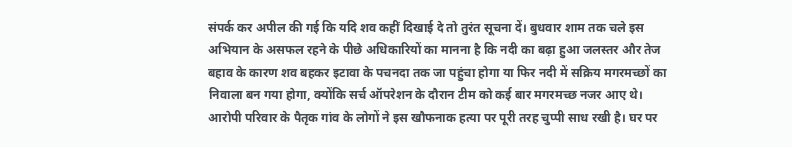संपर्क कर अपील की गई कि यदि शव कहीं दिखाई दे तो तुरंत सूचना दें। बुधवार शाम तक चले इस अभियान के असफल रहने के पीछे अधिकारियों का मानना है कि नदी का बढ़ा हुआ जलस्तर और तेज बहाव के कारण शव बहकर इटावा के पचनदा तक जा पहुंचा होगा या फिर नदी में सक्रिय मगरमच्छों का निवाला बन गया होगा, क्योंकि सर्च ऑपरेशन के दौरान टीम को कई बार मगरमच्छ नजर आए थे।
आरोपी परिवार के पैतृक गांव के लोगों ने इस खौफनाक हत्या पर पूरी तरह चुप्पी साध रखी है। घर पर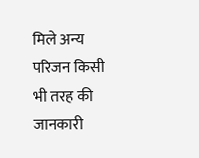मिले अन्य परिजन किसी भी तरह की जानकारी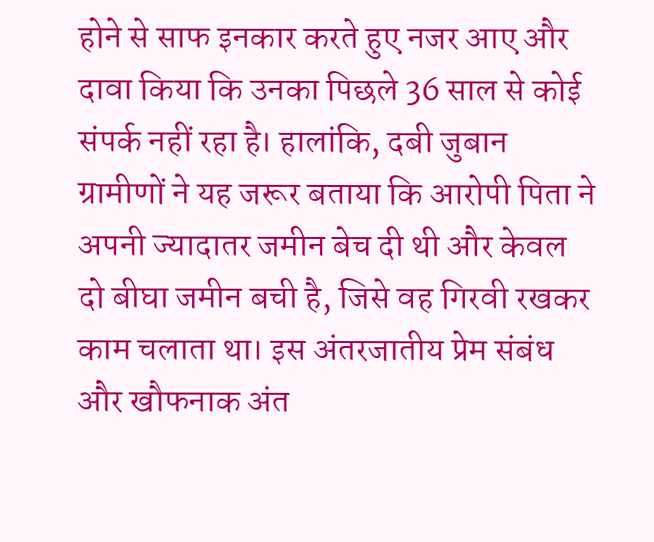होने से साफ इनकार करते हुए नजर आए और दावा किया कि उनका पिछले 36 साल से कोई संपर्क नहीं रहा है। हालांकि, दबी जुबान ग्रामीणों ने यह जरूर बताया कि आरोपी पिता ने अपनी ज्यादातर जमीन बेच दी थी और केवल दो बीघा जमीन बची है, जिसे वह गिरवी रखकर काम चलाता था। इस अंतरजातीय प्रेम संबंध और खौफनाक अंत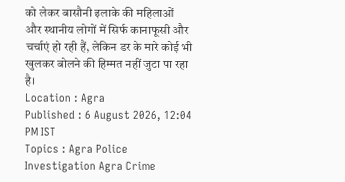को लेकर बासौनी इलाके की महिलाओं और स्थानीय लोगों में सिर्फ कानाफूसी और चर्चाएं हो रही हैं, लेकिन डर के मारे कोई भी खुलकर बोलने की हिम्मत नहीं जुटा पा रहा है।
Location : Agra
Published : 6 August 2026, 12:04 PM IST
Topics : Agra Police Investigation Agra Crime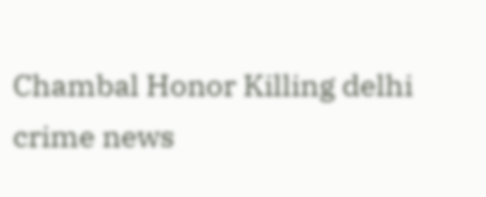Chambal Honor Killing delhi crime news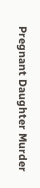Pregnant Daughter Murder